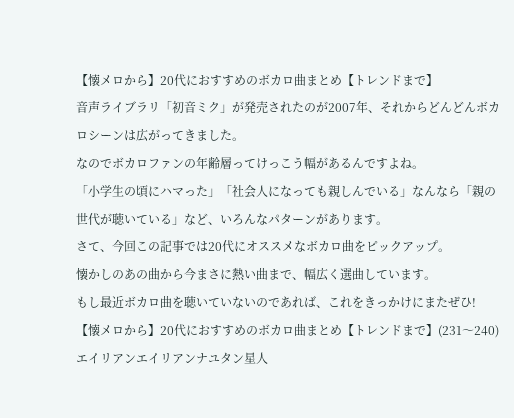【懐メロから】20代におすすめのボカロ曲まとめ【トレンドまで】
音声ライブラリ「初音ミク」が発売されたのが2007年、それからどんどんボカロシーンは広がってきました。
なのでボカロファンの年齢層ってけっこう幅があるんですよね。
「小学生の頃にハマった」「社会人になっても親しんでいる」なんなら「親の世代が聴いている」など、いろんなパターンがあります。
さて、今回この記事では20代にオススメなボカロ曲をピックアップ。
懐かしのあの曲から今まさに熱い曲まで、幅広く選曲しています。
もし最近ボカロ曲を聴いていないのであれば、これをきっかけにまたぜひ!
【懐メロから】20代におすすめのボカロ曲まとめ【トレンドまで】(231〜240)
エイリアンエイリアンナユタン星人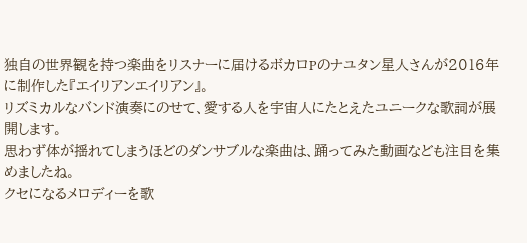独自の世界観を持つ楽曲をリスナーに届けるボカロPのナユタン星人さんが2016年に制作した『エイリアンエイリアン』。
リズミカルなバンド演奏にのせて、愛する人を宇宙人にたとえたユニークな歌詞が展開します。
思わず体が揺れてしまうほどのダンサブルな楽曲は、踊ってみた動画なども注目を集めましたね。
クセになるメロディーを歌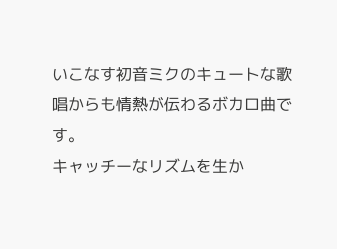いこなす初音ミクのキュートな歌唱からも情熱が伝わるボカロ曲です。
キャッチーなリズムを生か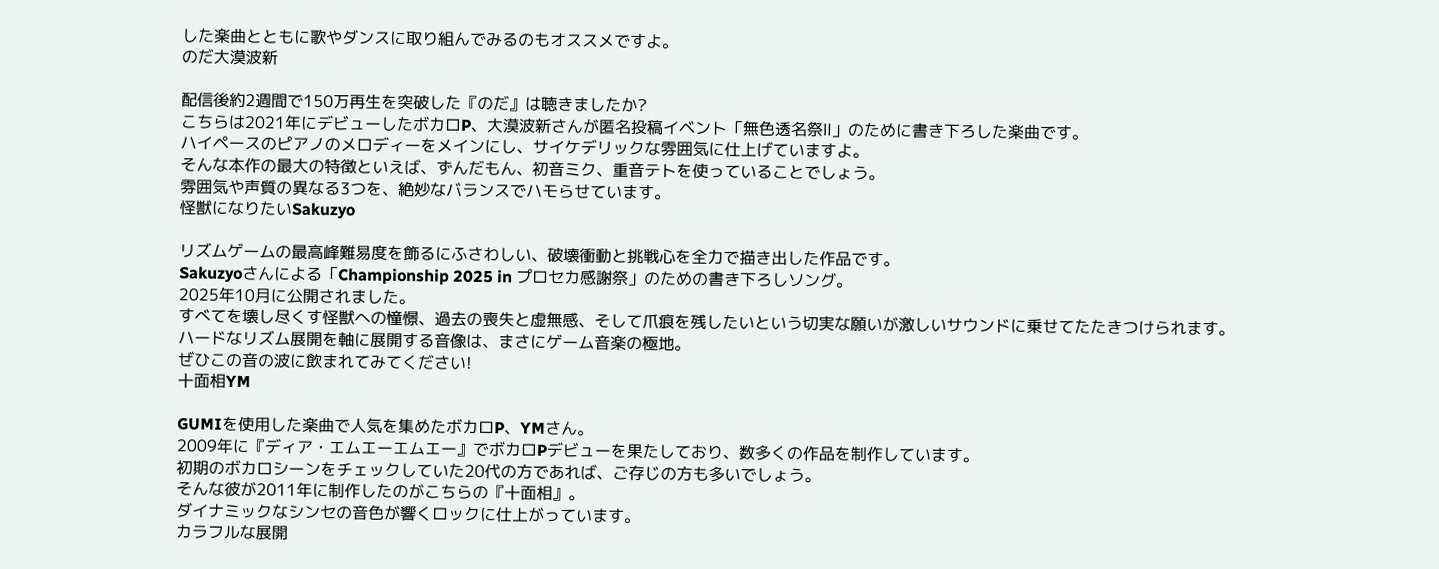した楽曲とともに歌やダンスに取り組んでみるのもオススメですよ。
のだ大漠波新

配信後約2週間で150万再生を突破した『のだ』は聴きましたか?
こちらは2021年にデビューしたボカロP、大漠波新さんが匿名投稿イベント「無色透名祭Ⅱ」のために書き下ろした楽曲です。
ハイペースのピアノのメロディーをメインにし、サイケデリックな雰囲気に仕上げていますよ。
そんな本作の最大の特徴といえば、ずんだもん、初音ミク、重音テトを使っていることでしょう。
雰囲気や声質の異なる3つを、絶妙なバランスでハモらせています。
怪獣になりたいSakuzyo

リズムゲームの最高峰難易度を飾るにふさわしい、破壊衝動と挑戦心を全力で描き出した作品です。
Sakuzyoさんによる「Championship 2025 in プロセカ感謝祭」のための書き下ろしソング。
2025年10月に公開されました。
すべてを壊し尽くす怪獣への憧憬、過去の喪失と虚無感、そして爪痕を残したいという切実な願いが激しいサウンドに乗せてたたきつけられます。
ハードなリズム展開を軸に展開する音像は、まさにゲーム音楽の極地。
ぜひこの音の波に飲まれてみてください!
十面相YM

GUMIを使用した楽曲で人気を集めたボカロP、YMさん。
2009年に『ディア・エムエーエムエー』でボカロPデビューを果たしており、数多くの作品を制作しています。
初期のボカロシーンをチェックしていた20代の方であれば、ご存じの方も多いでしょう。
そんな彼が2011年に制作したのがこちらの『十面相』。
ダイナミックなシンセの音色が響くロックに仕上がっています。
カラフルな展開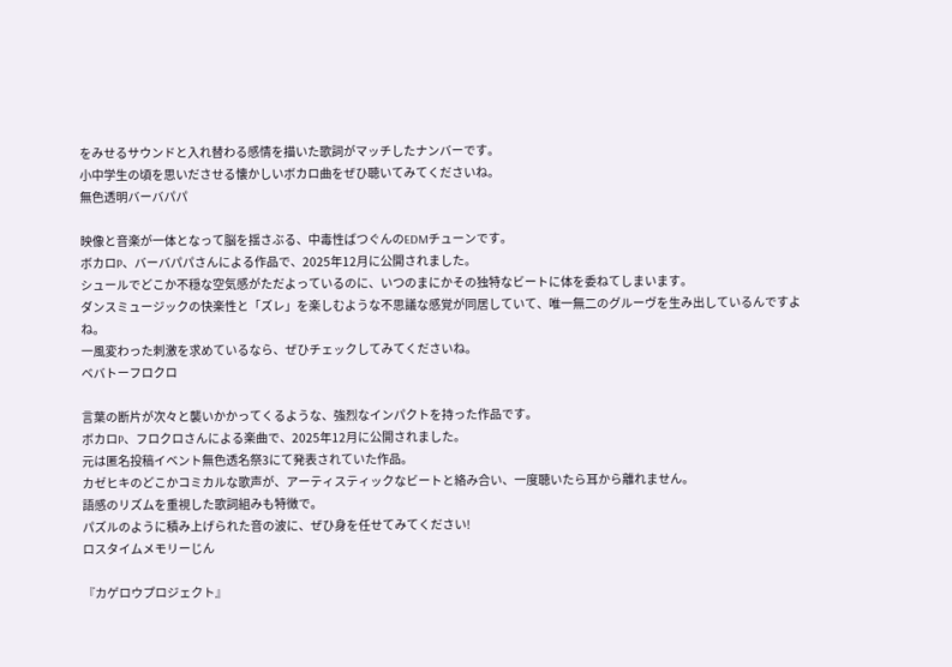をみせるサウンドと入れ替わる感情を描いた歌詞がマッチしたナンバーです。
小中学生の頃を思いださせる懐かしいボカロ曲をぜひ聴いてみてくださいね。
無色透明バーバパパ

映像と音楽が一体となって脳を揺さぶる、中毒性ばつぐんのEDMチューンです。
ボカロP、バーバパパさんによる作品で、2025年12月に公開されました。
シュールでどこか不穏な空気感がただよっているのに、いつのまにかその独特なビートに体を委ねてしまいます。
ダンスミュージックの快楽性と「ズレ」を楽しむような不思議な感覚が同居していて、唯一無二のグルーヴを生み出しているんですよね。
一風変わった刺激を求めているなら、ぜひチェックしてみてくださいね。
ベバトーフロクロ

言葉の断片が次々と襲いかかってくるような、強烈なインパクトを持った作品です。
ボカロP、フロクロさんによる楽曲で、2025年12月に公開されました。
元は匿名投稿イベント無色透名祭3にて発表されていた作品。
カゼヒキのどこかコミカルな歌声が、アーティスティックなビートと絡み合い、一度聴いたら耳から離れません。
語感のリズムを重視した歌詞組みも特徴で。
パズルのように積み上げられた音の波に、ぜひ身を任せてみてください!
ロスタイムメモリーじん

『カゲロウプロジェクト』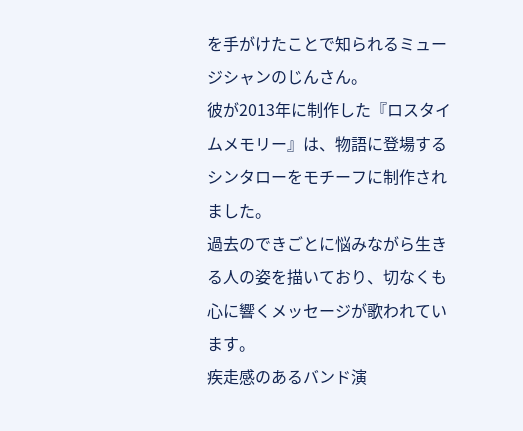を手がけたことで知られるミュージシャンのじんさん。
彼が2013年に制作した『ロスタイムメモリー』は、物語に登場するシンタローをモチーフに制作されました。
過去のできごとに悩みながら生きる人の姿を描いており、切なくも心に響くメッセージが歌われています。
疾走感のあるバンド演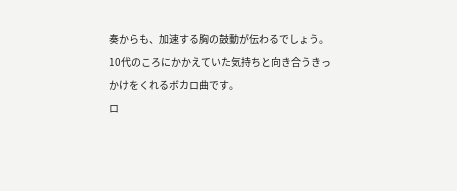奏からも、加速する胸の鼓動が伝わるでしょう。
10代のころにかかえていた気持ちと向き合うきっかけをくれるボカロ曲です。
ロ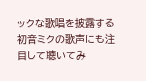ックな歌唱を披露する初音ミクの歌声にも注目して聴いてみ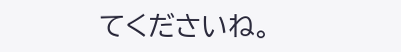てくださいね。